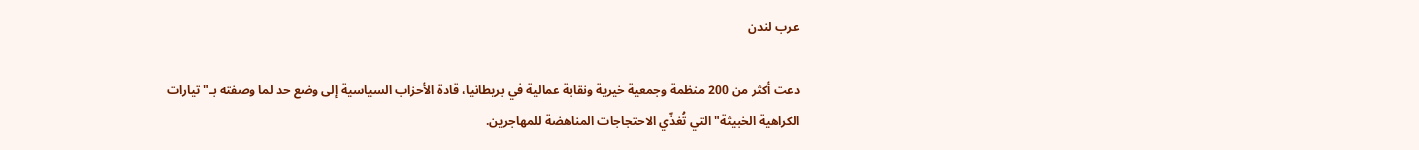عرب لندن

دعت أكثر من 200 منظمة وجمعية خيرية ونقابة عمالية في بريطانيا، قادة الأحزاب السياسية إلى وضع حد لما وصفته بـ"تيارات الكراهية الخبيثة" التي تُغذّي الاحتجاجات المناهضة للمهاجرين.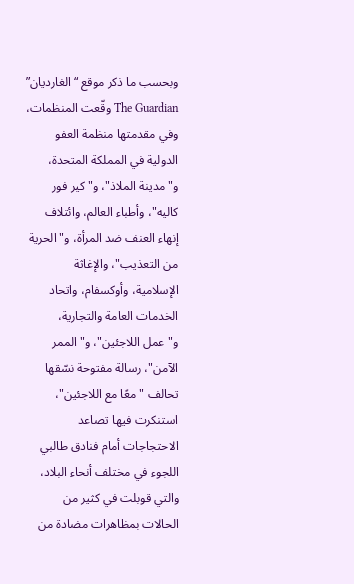وبحسب ما ذكر موقع “الغارديان” The Guardian وقّعت المنظمات، وفي مقدمتها منظمة العفو الدولية في المملكة المتحدة، و"مدينة الملاذ"، و"كير فور كاليه"، وأطباء العالم، وائتلاف إنهاء العنف ضد المرأة، و"الحرية من التعذيب"، والإغاثة الإسلامية، وأوكسفام، واتحاد الخدمات العامة والتجارية، و"عمل اللاجئين"، و"الممر الآمن"، رسالة مفتوحة نسّقها تحالف "معًا مع اللاجئين"، استنكرت فيها تصاعد الاحتجاجات أمام فنادق طالبي اللجوء في مختلف أنحاء البلاد، والتي قوبلت في كثير من الحالات بمظاهرات مضادة من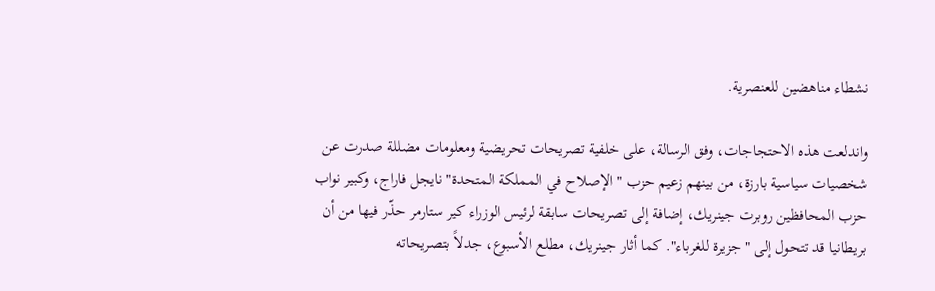نشطاء مناهضين للعنصرية.

واندلعت هذه الاحتجاجات، وفق الرسالة، على خلفية تصريحات تحريضية ومعلومات مضللة صدرت عن شخصيات سياسية بارزة، من بينهم زعيم حزب "الإصلاح في المملكة المتحدة" نايجل فاراج، وكبير نواب حزب المحافظين روبرت جينريك، إضافة إلى تصريحات سابقة لرئيس الوزراء كير ستارمر حذّر فيها من أن بريطانيا قد تتحول إلى "جزيرة للغرباء". كما أثار جينريك، مطلع الأسبوع، جدلاً بتصريحاته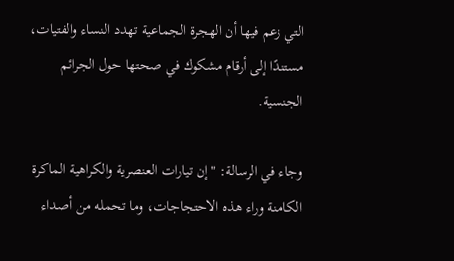التي زعم فيها أن الهجرة الجماعية تهدد النساء والفتيات، مستندًا إلى أرقام مشكوك في صحتها حول الجرائم الجنسية.

وجاء في الرسالة: "إن تيارات العنصرية والكراهية الماكرة الكامنة وراء هذه الاحتجاجات، وما تحمله من أصداء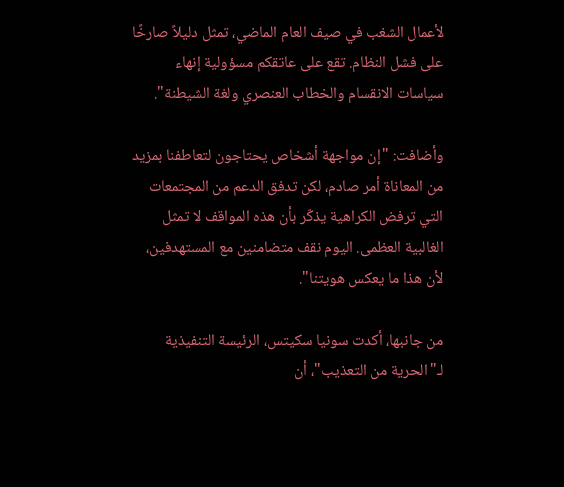لأعمال الشغب في صيف العام الماضي، تمثل دليلاً صارخًا على فشل النظام. تقع على عاتقكم مسؤولية إنهاء سياسات الانقسام والخطاب العنصري ولغة الشيطنة".

وأضافت: "إن مواجهة أشخاص يحتاجون لتعاطفنا بمزيد من المعاناة أمر صادم، لكن تدفق الدعم من المجتمعات التي ترفض الكراهية يذكّر بأن هذه المواقف لا تمثل الغالبية العظمى. اليوم نقف متضامنين مع المستهدفين، لأن هذا ما يعكس هويتنا".

من جانبها، أكدت سونيا سكيتس، الرئيسة التنفيذية لـ"الحرية من التعذيب"، أن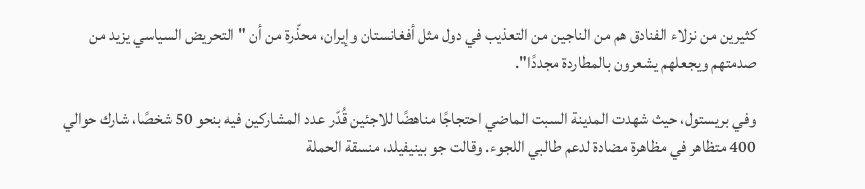كثيرين من نزلاء الفنادق هم من الناجين من التعذيب في دول مثل أفغانستان وإيران، محذّرة من أن "التحريض السياسي يزيد من صدمتهم ويجعلهم يشعرون بالمطاردة مجددًا".

وفي بريستول، حيث شهدت المدينة السبت الماضي احتجاجًا مناهضًا للاجئين قُدّر عدد المشاركين فيه بنحو 50 شخصًا، شارك حوالي 400 متظاهر في مظاهرة مضادة لدعم طالبي اللجوء. وقالت جو بينيفيلد، منسقة الحملة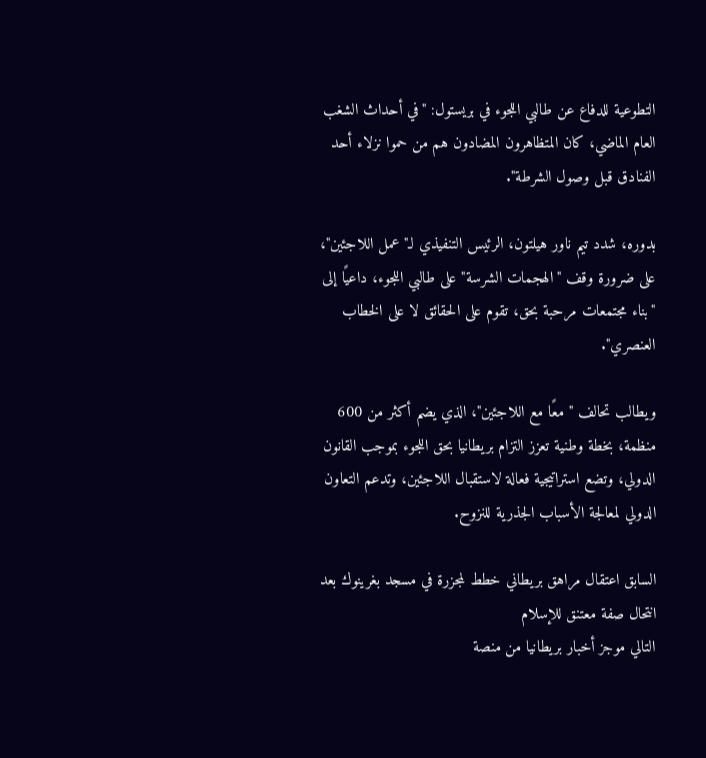التطوعية للدفاع عن طالبي اللجوء في بريستول: "في أحداث الشغب العام الماضي، كان المتظاهرون المضادون هم من حموا نزلاء أحد الفنادق قبل وصول الشرطة".

بدوره، شدد تيم ناور هيلتون، الرئيس التنفيذي لـ"عمل اللاجئين"، على ضرورة وقف "الهجمات الشرسة" على طالبي اللجوء، داعيًا إلى "بناء مجتمعات مرحبة بحق، تقوم على الحقائق لا على الخطاب العنصري".

ويطالب تحالف "معًا مع اللاجئين"، الذي يضم أكثر من 600 منظمة، بخطة وطنية تعزز التزام بريطانيا بحق اللجوء بموجب القانون الدولي، وتضع استراتيجية فعالة لاستقبال اللاجئين، وتدعم التعاون الدولي لمعالجة الأسباب الجذرية للنزوح.

السابق اعتقال مراهق بريطاني خطط لمجزرة في مسجد بغرينوك بعد انتحال صفة معتنق للإسلام
التالي موجز أخبار بريطانيا من منصة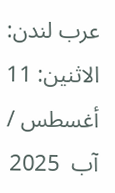عرب لندن: الاثنين: 11 أغسطس / آب  2025